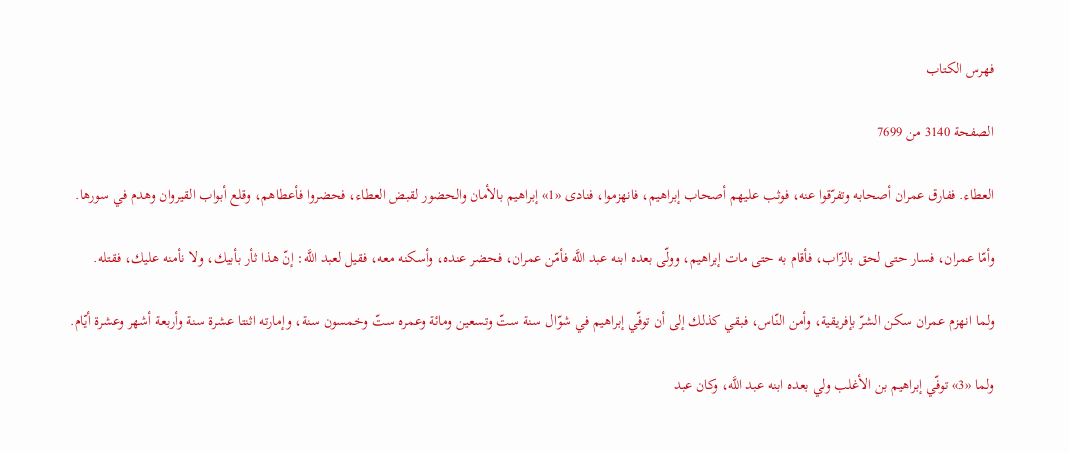فهرس الكتاب

الصفحة 3140 من 7699

العطاء. ففارق عمران أصحابه وتفرّقوا عنه، فوثب عليهم أصحاب إبراهيم، فانهزموا، فنادى «1» إبراهيم بالأمان والحضور لقبض العطاء، فحضروا فأعطاهم، وقلع أبواب القيروان وهدم في سورها.

وأمّا عمران، فسار حتى لحق بالزّاب، فأقام به حتى مات إبراهيم، وولّى بعده ابنه عبد اللَّه فأمّن عمران، فحضر عنده، وأسكنه معه، فقيل لعبد اللَّه: إنّ هذا ثأر بأبيك، ولا نأمنه عليك، فقتله.

ولما انهزم عمران سكن الشرّ بإفريقية، وأمن النّاس، فبقي كذلك إلى أن توفّي إبراهيم في شوّال سنة ستّ وتسعين ومائة وعمره ستّ وخمسون سنة، وإمارته اثنتا عشرة سنة وأربعة أشهر وعشرة أيّام.

ولما «3» توفّي إبراهيم بن الأغلب ولي بعده ابنه عبد اللَّه، وكان عبد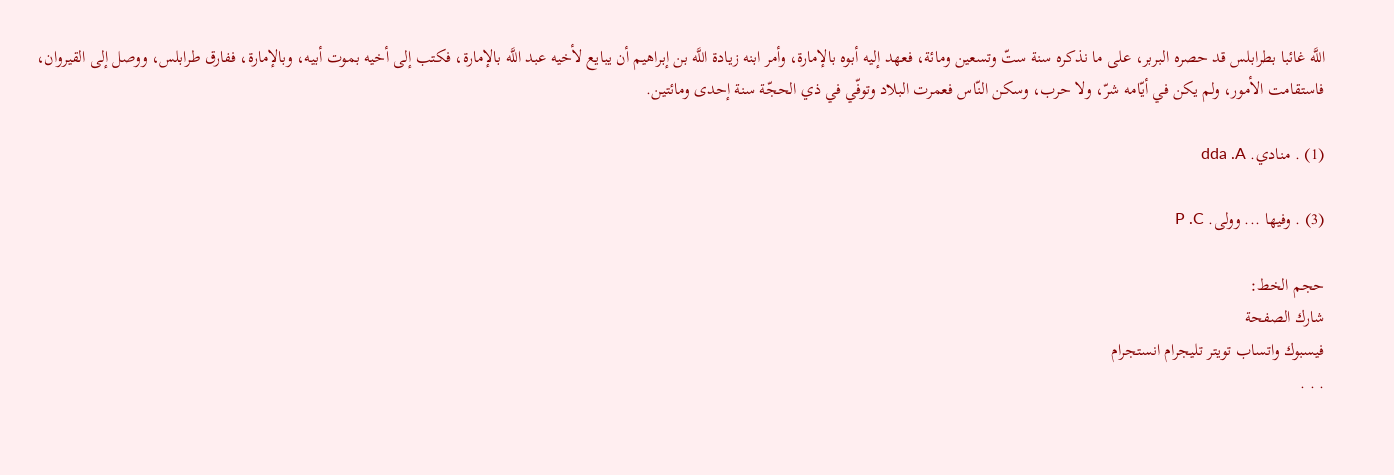اللَّه غائبا بطرابلس قد حصره البربر، على ما نذكره سنة ستّ وتسعين ومائة، فعهد إليه أبوه بالإمارة، وأمر ابنه زيادة اللَّه بن إبراهيم أن يبايع لأخيه عبد اللَّه بالإمارة، فكتب إلى أخيه بموت أبيه، وبالإمارة، ففارق طرابلس، ووصل إلى القيروان، فاستقامت الأمور، ولم يكن في أيّامه شرّ، ولا حرب، وسكن النّاس فعمرت البلاد وتوفّي في ذي الحجّة سنة إحدى ومائتين.

(1) . منادي. dda .A

(3) . وفيها ... وولى. P .C

حجم الخط:
شارك الصفحة
فيسبوك واتساب تويتر تليجرام انستجرام
. . .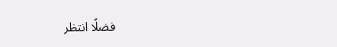فضلًا انتظر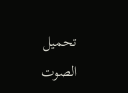تحميل الصوت